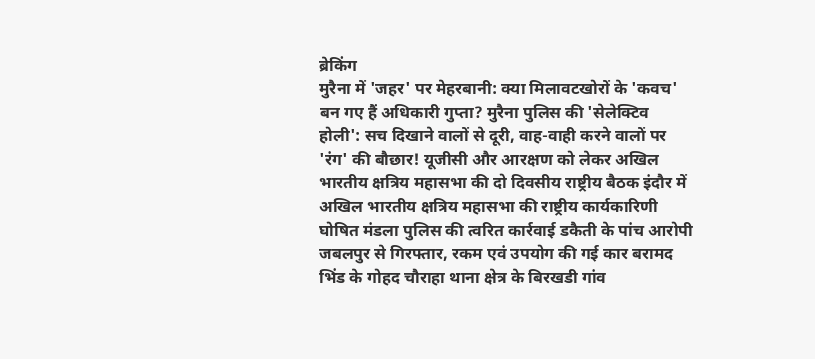ब्रेकिंग
मुरैना में 'जहर' पर मेहरबानी: क्या मिलावटखोरों के 'कवच' बन गए हैं अधिकारी गुप्ता? मुरैना पुलिस की 'सेलेक्टिव होली': सच दिखाने वालों से दूरी, वाह-वाही करने वालों पर 'रंग' की बौछार! यूजीसी और आरक्षण को लेकर अखिल भारतीय क्षत्रिय महासभा की दो दिवसीय राष्ट्रीय बैठक इंदौर में अखिल भारतीय क्षत्रिय महासभा की राष्ट्रीय कार्यकारिणी घोषित मंडला पुलिस की त्वरित कार्रवाई डकैती के पांच आरोपी जबलपुर से गिरफ्तार, रकम एवं उपयोग की गई कार बरामद भिंड के गोहद चौराहा थाना क्षेत्र के बिरखडी गांव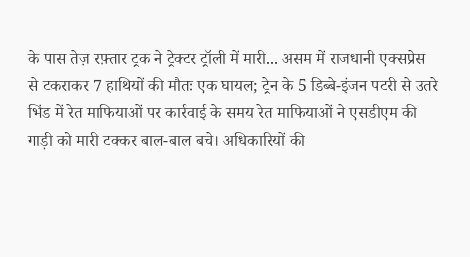के पास तेज़ रफ़्तार ट्रक ने ट्रेक्टर ट्रॉली में मारी... असम में राजधानी एक्सप्रेस से टकराकर 7 हाथियों की मौतः एक घायल; ट्रेन के 5 डिब्बे-इंजन पटरी से उतरे भिंड में रेत माफियाओं पर कार्रवाई के समय रेत माफियाओं ने एसडीएम की गाड़ी को मारी टक्कर बाल-बाल बचे। अधिकारियों की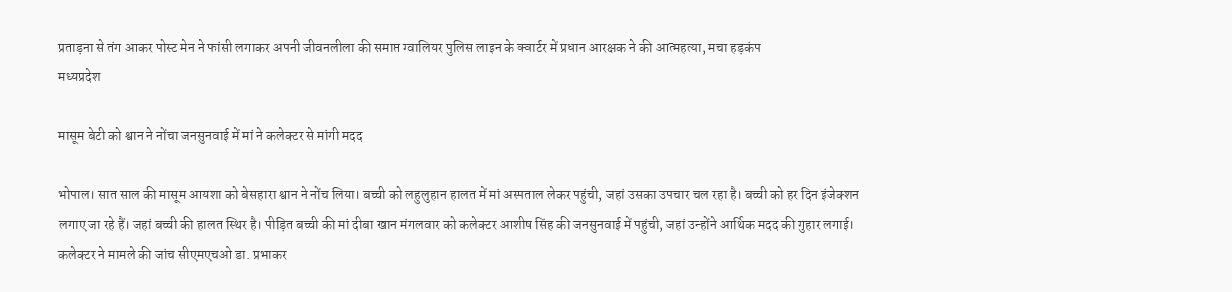प्रताड़ना से तंग आकर पोस्ट मेन ने फांसी लगाकर अपनी जीवनलीला की समाप्त ग्वालियर पुलिस लाइन के क्वार्टर में प्रधान आरक्षक ने की आत्महत्या, मचा हड़कंप
मध्यप्रदेश

मासूम बेटी को श्वान ने नोंचा जनसुनवाई में मां ने कलेक्टर से मांगी मदद

भोपाल। सात साल की मासूम आयशा को बेसहारा श्वान ने नोंच लिया। बच्ची को लहुलुहान हालत में मां अस्पताल लेकर पहुंची, जहां उसका उपचार चल रहा है। बच्ची को हर दिन इंजेक्शन लगाए जा रहे हैं। जहां बच्ची की हालत स्थिर है। पीड़ित बच्ची की मां दीबा खान मंगलवार को कलेक्टर आशीष सिंह की जनसुनवाई में पहुंची, जहां उन्होंने आर्थिक मदद की गुहार लगाई। कलेक्टर ने मामले की जांच सीएमएचओ डा. प्रभाकर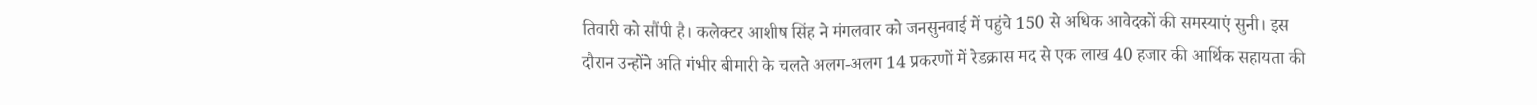तिवारी को सौंपी है। कलेक्टर आशीष सिंह ने मंगलवार को जनसुनवाई में पहुंचे 150 से अधिक आवेदकों की समस्याएं सुनी। इस दौरान उन्होंने अति गंभीर बीमारी के चलते अलग-अलग 14 प्रकरणों में रेडक्रास मद से एक लाख 40 हजार की आर्थिक सहायता की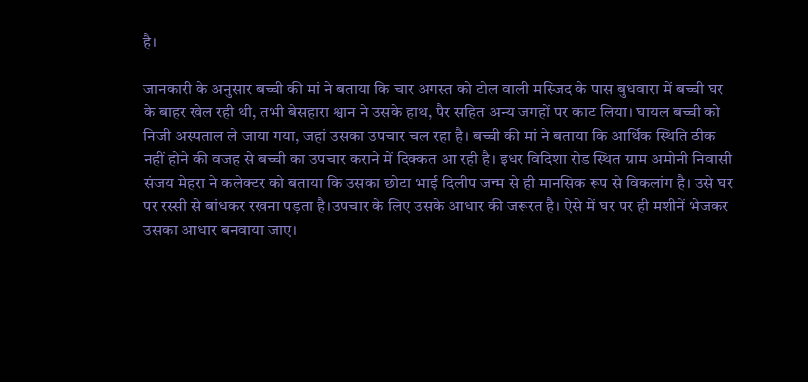है।

जानकारी के अनुसार बच्ची की मां ने बताया कि चार अगस्त को टोल वाली मस्जिद के पास बुधवारा में बच्ची घर के बाहर खेल रही थी, तभी बेसहारा श्वान ने उसके हाथ, पैर सहित अन्य जगहों पर काट लिया। घायल बच्ची को निजी अस्पताल ले जाया गया, जहां उसका उपचार चल रहा है। बच्ची की मां ने बताया कि आर्थिक स्थिति ठीक नहीं होने की वजह से बच्ची का उपचार कराने में दिक्कत आ रही है। इधर विदिशा रोड स्थित ग्राम अमोनी निवासी संजय मेहरा ने कलेक्टर को बताया कि उसका छोटा भाई दिलीप जन्म से ही मानसिक रूप से विकलांग है। उसे घर पर रस्सी से बांधकर रखना पड़ता है।उपचार के लिए उसके आधार की जरूरत है। ऐसे में घर पर ही मशीनें भेजकर उसका आधार बनवाया जाए।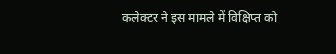कलेक्टर ने इस मामले में विक्षिप्त को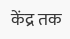केंद्र तक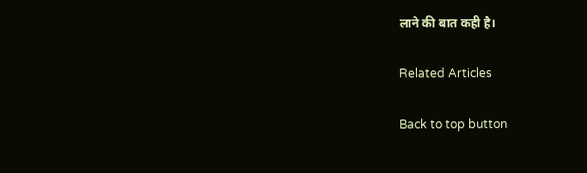लाने की बात कही है।

Related Articles

Back to top button